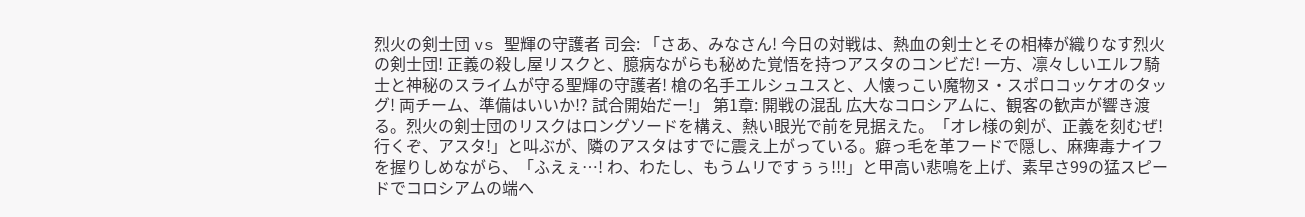烈火の剣士団 vs 聖輝の守護者 司会: 「さあ、みなさん! 今日の対戦は、熱血の剣士とその相棒が織りなす烈火の剣士団! 正義の殺し屋リスクと、臆病ながらも秘めた覚悟を持つアスタのコンビだ! 一方、凛々しいエルフ騎士と神秘のスライムが守る聖輝の守護者! 槍の名手エルシュユスと、人懐っこい魔物ヌ・スポロコッケオのタッグ! 両チーム、準備はいいか!? 試合開始だー!」 第1章: 開戦の混乱 広大なコロシアムに、観客の歓声が響き渡る。烈火の剣士団のリスクはロングソードを構え、熱い眼光で前を見据えた。「オレ様の剣が、正義を刻むぜ! 行くぞ、アスタ!」と叫ぶが、隣のアスタはすでに震え上がっている。癖っ毛を革フードで隠し、麻痺毒ナイフを握りしめながら、「ふえぇ…! わ、わたし、もうムリですぅぅ!!!」と甲高い悲鳴を上げ、素早さ99の猛スピードでコロシアムの端へ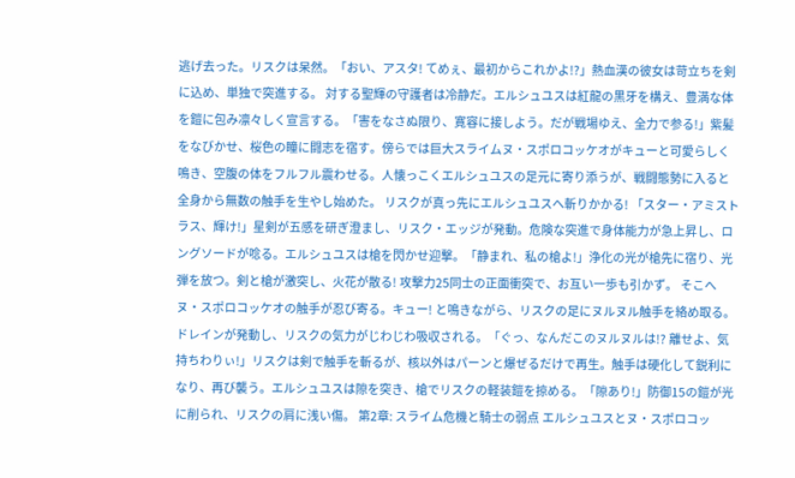逃げ去った。リスクは呆然。「おい、アスタ! てめぇ、最初からこれかよ!?」熱血漢の彼女は苛立ちを剣に込め、単独で突進する。 対する聖輝の守護者は冷静だ。エルシュユスは紅龍の黒牙を構え、豊満な体を鎧に包み凛々しく宣言する。「害をなさぬ限り、寛容に接しよう。だが戦場ゆえ、全力で参る!」紫髪をなびかせ、桜色の瞳に闘志を宿す。傍らでは巨大スライムヌ・スポロコッケオがキューと可愛らしく鳴き、空腹の体をフルフル震わせる。人懐っこくエルシュユスの足元に寄り添うが、戦闘態勢に入ると全身から無数の触手を生やし始めた。 リスクが真っ先にエルシュユスへ斬りかかる! 「スター・アミストラス、輝け!」星剣が五感を研ぎ澄まし、リスク・エッジが発動。危険な突進で身体能力が急上昇し、ロングソードが唸る。エルシュユスは槍を閃かせ迎撃。「静まれ、私の槍よ!」浄化の光が槍先に宿り、光弾を放つ。剣と槍が激突し、火花が散る! 攻撃力25同士の正面衝突で、お互い一歩も引かず。 そこへヌ・スポロコッケオの触手が忍び寄る。キュー! と鳴きながら、リスクの足にヌルヌル触手を絡め取る。ドレインが発動し、リスクの気力がじわじわ吸収される。「ぐっ、なんだこのヌルヌルは!? 離せよ、気持ちわりぃ!」リスクは剣で触手を斬るが、核以外はパーンと爆ぜるだけで再生。触手は硬化して鋭利になり、再び襲う。エルシュユスは隙を突き、槍でリスクの軽装鎧を掠める。「隙あり!」防御15の鎧が光に削られ、リスクの肩に浅い傷。 第2章: スライム危機と騎士の弱点 エルシュユスとヌ・スポロコッ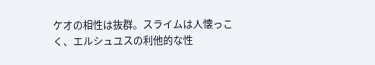ケオの相性は抜群。スライムは人懐っこく、エルシュユスの利他的な性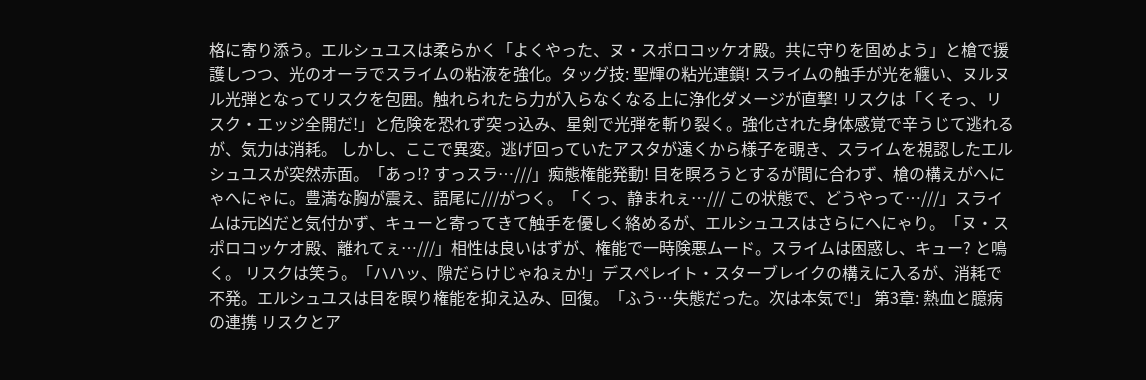格に寄り添う。エルシュユスは柔らかく「よくやった、ヌ・スポロコッケオ殿。共に守りを固めよう」と槍で援護しつつ、光のオーラでスライムの粘液を強化。タッグ技: 聖輝の粘光連鎖! スライムの触手が光を纏い、ヌルヌル光弾となってリスクを包囲。触れられたら力が入らなくなる上に浄化ダメージが直撃! リスクは「くそっ、リスク・エッジ全開だ!」と危険を恐れず突っ込み、星剣で光弾を斬り裂く。強化された身体感覚で辛うじて逃れるが、気力は消耗。 しかし、ここで異変。逃げ回っていたアスタが遠くから様子を覗き、スライムを視認したエルシュユスが突然赤面。「あっ!? すっスラ…///」痴態権能発動! 目を瞑ろうとするが間に合わず、槍の構えがへにゃへにゃに。豊満な胸が震え、語尾に///がつく。「くっ、静まれぇ…/// この状態で、どうやって…///」スライムは元凶だと気付かず、キューと寄ってきて触手を優しく絡めるが、エルシュユスはさらにへにゃり。「ヌ・スポロコッケオ殿、離れてぇ…///」相性は良いはずが、権能で一時険悪ムード。スライムは困惑し、キュー? と鳴く。 リスクは笑う。「ハハッ、隙だらけじゃねぇか!」デスぺレイト・スターブレイクの構えに入るが、消耗で不発。エルシュユスは目を瞑り権能を抑え込み、回復。「ふう…失態だった。次は本気で!」 第3章: 熱血と臆病の連携 リスクとア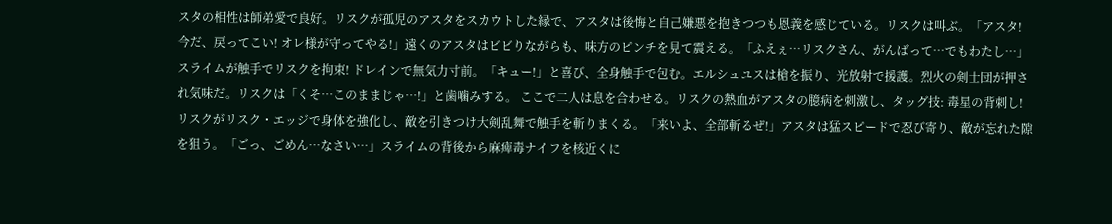スタの相性は師弟愛で良好。リスクが孤児のアスタをスカウトした縁で、アスタは後悔と自己嫌悪を抱きつつも恩義を感じている。リスクは叫ぶ。「アスタ! 今だ、戻ってこい! オレ様が守ってやる!」遠くのアスタはビビりながらも、味方のピンチを見て震える。「ふえぇ…リスクさん、がんばって…でもわたし…」 スライムが触手でリスクを拘束! ドレインで無気力寸前。「キュー!」と喜び、全身触手で包む。エルシュユスは槍を振り、光放射で援護。烈火の剣士団が押され気味だ。リスクは「くそ…このままじゃ…!」と歯噛みする。 ここで二人は息を合わせる。リスクの熱血がアスタの臆病を刺激し、タッグ技: 毒星の背刺し! リスクがリスク・エッジで身体を強化し、敵を引きつけ大剣乱舞で触手を斬りまくる。「来いよ、全部斬るぜ!」アスタは猛スピードで忍び寄り、敵が忘れた隙を狙う。「ごっ、ごめん…なさい…」スライムの背後から麻痺毒ナイフを核近くに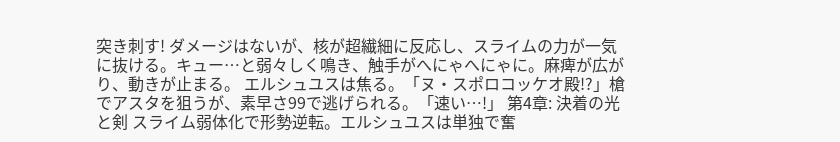突き刺す! ダメージはないが、核が超繊細に反応し、スライムの力が一気に抜ける。キュー…と弱々しく鳴き、触手がへにゃへにゃに。麻痺が広がり、動きが止まる。 エルシュユスは焦る。「ヌ・スポロコッケオ殿!?」槍でアスタを狙うが、素早さ99で逃げられる。「速い…!」 第4章: 決着の光と剣 スライム弱体化で形勢逆転。エルシュユスは単独で奮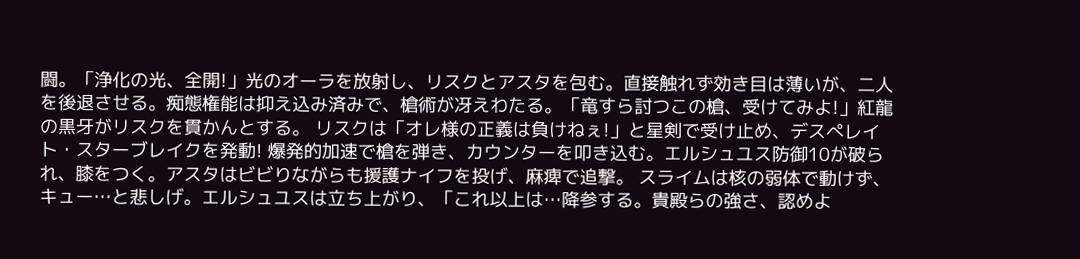闘。「浄化の光、全開!」光のオーラを放射し、リスクとアスタを包む。直接触れず効き目は薄いが、二人を後退させる。痴態権能は抑え込み済みで、槍術が冴えわたる。「竜すら討つこの槍、受けてみよ!」紅龍の黒牙がリスクを貫かんとする。 リスクは「オレ様の正義は負けねぇ!」と星剣で受け止め、デスぺレイト・スターブレイクを発動! 爆発的加速で槍を弾き、カウンターを叩き込む。エルシュユス防御10が破られ、膝をつく。アスタはビビりながらも援護ナイフを投げ、麻痺で追撃。 スライムは核の弱体で動けず、キュー…と悲しげ。エルシュユスは立ち上がり、「これ以上は…降参する。貴殿らの強さ、認めよ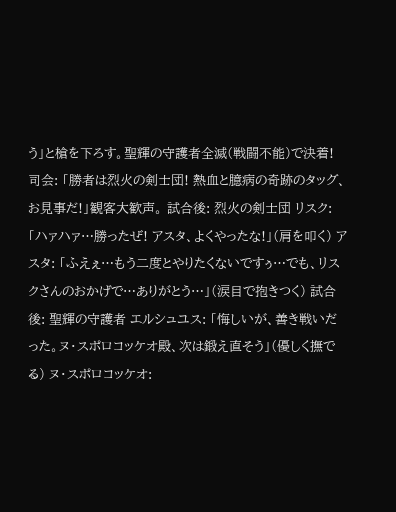う」と槍を下ろす。聖輝の守護者全滅(戦闘不能)で決着! 司会: 「勝者は烈火の剣士団! 熱血と臆病の奇跡のタッグ、お見事だ!」観客大歓声。 試合後: 烈火の剣士団 リスク: 「ハァハァ…勝ったぜ! アスタ、よくやったな!」(肩を叩く) アスタ: 「ふえぇ…もう二度とやりたくないですぅ…でも、リスクさんのおかげで…ありがとう…」(涙目で抱きつく) 試合後: 聖輝の守護者 エルシュユス: 「悔しいが、善き戦いだった。ヌ・スポロコッケオ殿、次は鍛え直そう」(優しく撫でる) ヌ・スポロコッケオ: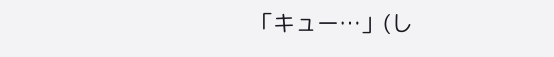「キュー…」(し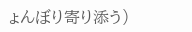ょんぼり寄り添う)